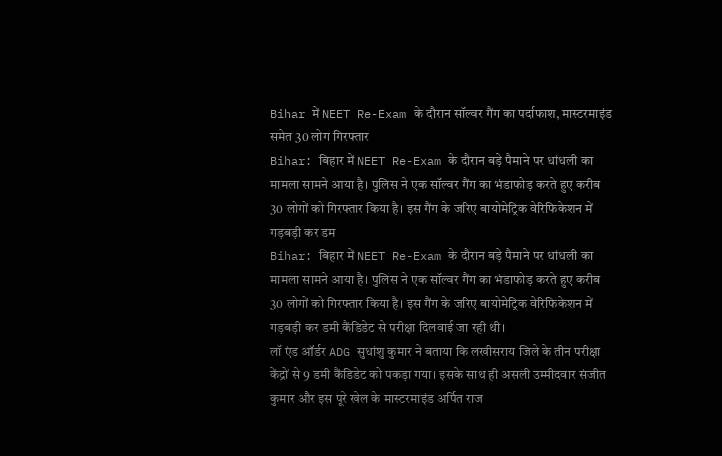Bihar में NEET Re-Exam के दौरान सॉल्वर गैंग का पर्दाफाश, मास्टरमाइंड समेत 30 लोग गिरफ्तार
Bihar: बिहार में NEET Re-Exam के दौरान बड़े पैमाने पर धांधली का मामला सामने आया है। पुलिस ने एक सॉल्वर गैंग का भंडाफोड़ करते हुए करीब 30 लोगों को गिरफ्तार किया है। इस गैंग के जरिए बायोमेट्रिक वेरिफिकेशन में गड़बड़ी कर डम
Bihar: बिहार में NEET Re-Exam के दौरान बड़े पैमाने पर धांधली का मामला सामने आया है। पुलिस ने एक सॉल्वर गैंग का भंडाफोड़ करते हुए करीब 30 लोगों को गिरफ्तार किया है। इस गैंग के जरिए बायोमेट्रिक वेरिफिकेशन में गड़बड़ी कर डमी कैंडिडेट से परीक्षा दिलवाई जा रही थी।
लॉ एंड ऑर्डर ADG सुधांशु कुमार ने बताया कि लखीसराय जिले के तीन परीक्षा केंद्रों से 9 डमी कैंडिडेट को पकड़ा गया। इसके साथ ही असली उम्मीदवार संजीत कुमार और इस पूरे खेल के मास्टरमाइंड अर्पित राज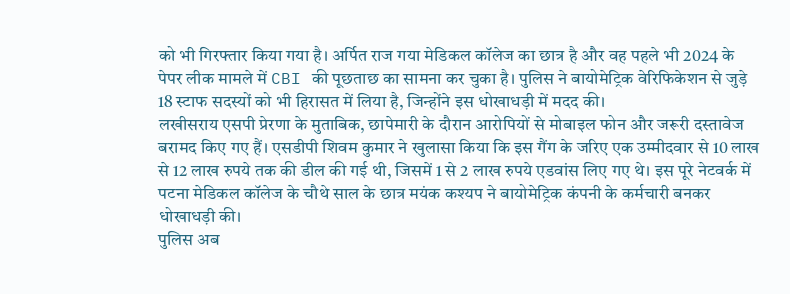को भी गिरफ्तार किया गया है। अर्पित राज गया मेडिकल कॉलेज का छात्र है और वह पहले भी 2024 के पेपर लीक मामले में CBI की पूछताछ का सामना कर चुका है। पुलिस ने बायोमेट्रिक वेरिफिकेशन से जुड़े 18 स्टाफ सदस्यों को भी हिरासत में लिया है, जिन्होंने इस धोखाधड़ी में मदद की।
लखीसराय एसपी प्रेरणा के मुताबिक, छापेमारी के दौरान आरोपियों से मोबाइल फोन और जरूरी दस्तावेज बरामद किए गए हैं। एसडीपी शिवम कुमार ने खुलासा किया कि इस गैंग के जरिए एक उम्मीदवार से 10 लाख से 12 लाख रुपये तक की डील की गई थी, जिसमें 1 से 2 लाख रुपये एडवांस लिए गए थे। इस पूरे नेटवर्क में पटना मेडिकल कॉलेज के चौथे साल के छात्र मयंक कश्यप ने बायोमेट्रिक कंपनी के कर्मचारी बनकर धोखाधड़ी की।
पुलिस अब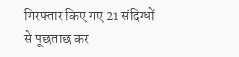गिरफ्तार किए गए 21 संदिग्धों से पूछताछ कर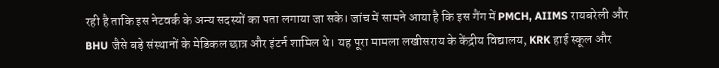रही है ताकि इस नेटवर्क के अन्य सदस्यों का पता लगाया जा सके। जांच में सामने आया है कि इस गैंग में PMCH, AIIMS रायबरेली और BHU जैसे बड़े संस्थानों के मेडिकल छात्र और इंटर्न शामिल थे। यह पूरा मामला लखीसराय के केंद्रीय विद्यालय, KRK हाई स्कूल और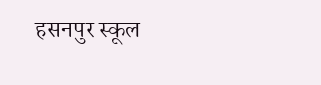हसनपुर स्कूल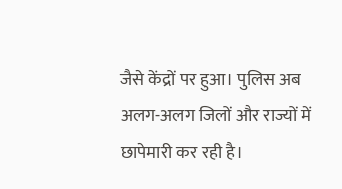जैसे केंद्रों पर हुआ। पुलिस अब अलग-अलग जिलों और राज्यों में छापेमारी कर रही है।